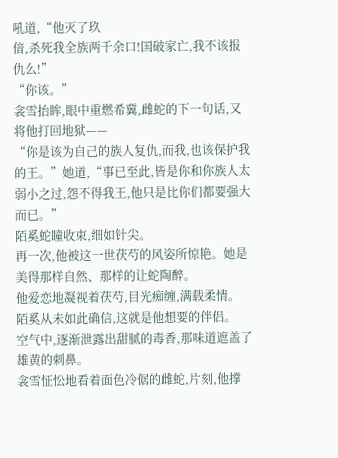吼道,“他灭了玖
偣,杀死我全族两千余口!国破家亡,我不该报仇么!”
“你该。”
衾雪抬眸,眼中重燃希冀,雌蛇的下一句话,又将他打回地狱——
“你是该为自己的族人复仇,而我,也该保护我的王。”她道,“事已至此,皆是你和你族人太弱小之过,怨不得我王,他只是比你们都要强大而已。”
陌奚蛇瞳收束,细如针尖。
再一次,他被这一世茯芍的风姿所惊艳。她是美得那样自然、那样的让蛇陶醉。
他爱恋地凝视着茯芍,目光痴缠,满载柔情。
陌奚从未如此确信,这就是他想要的伴侣。
空气中,逐渐泄露出甜腻的毒香,那味道遮盖了雄黄的刺鼻。
衾雪怔忪地看着面色冷倨的雌蛇,片刻,他撑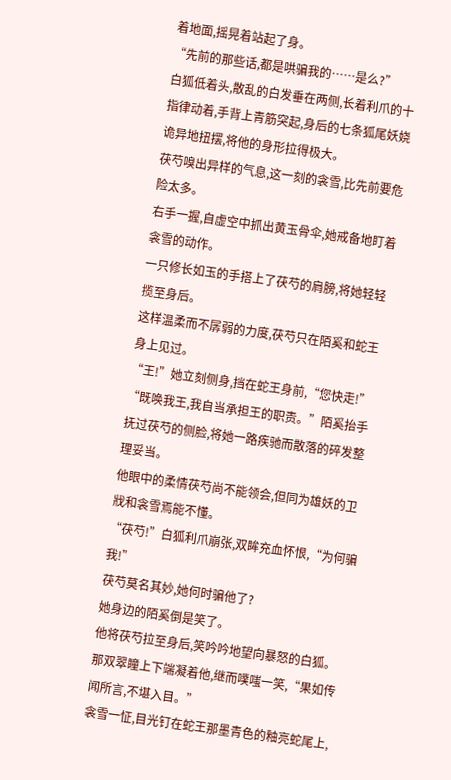着地面,摇晃着站起了身。
“先前的那些话,都是哄骗我的……是么?”
白狐低着头,散乱的白发垂在两侧,长着利爪的十指律动着,手背上青筋突起,身后的七条狐尾妖娆诡异地扭摆,将他的身形拉得极大。
茯芍嗅出异样的气息,这一刻的衾雪,比先前要危险太多。
右手一握,自虚空中抓出黄玉骨伞,她戒备地盯着衾雪的动作。
一只修长如玉的手搭上了茯芍的肩膀,将她轻轻揽至身后。
这样温柔而不孱弱的力度,茯芍只在陌奚和蛇王身上见过。
“王!”她立刻侧身,挡在蛇王身前,“您快走!”
“既唤我王,我自当承担王的职责。”陌奚抬手抚过茯芍的侧脸,将她一路疾驰而散落的碎发整理妥当。
他眼中的柔情茯芍尚不能领会,但同为雄妖的卫戕和衾雪焉能不懂。
“茯芍!”白狐利爪崩张,双眸充血怀恨,“为何骗我!”
茯芍莫名其妙,她何时骗他了?
她身边的陌奚倒是笑了。
他将茯芍拉至身后,笑吟吟地望向暴怒的白狐。
那双翠瞳上下端凝着他,继而噗嗤一笑,“果如传闻所言,不堪入目。”
衾雪一怔,目光钉在蛇王那墨青色的釉亮蛇尾上,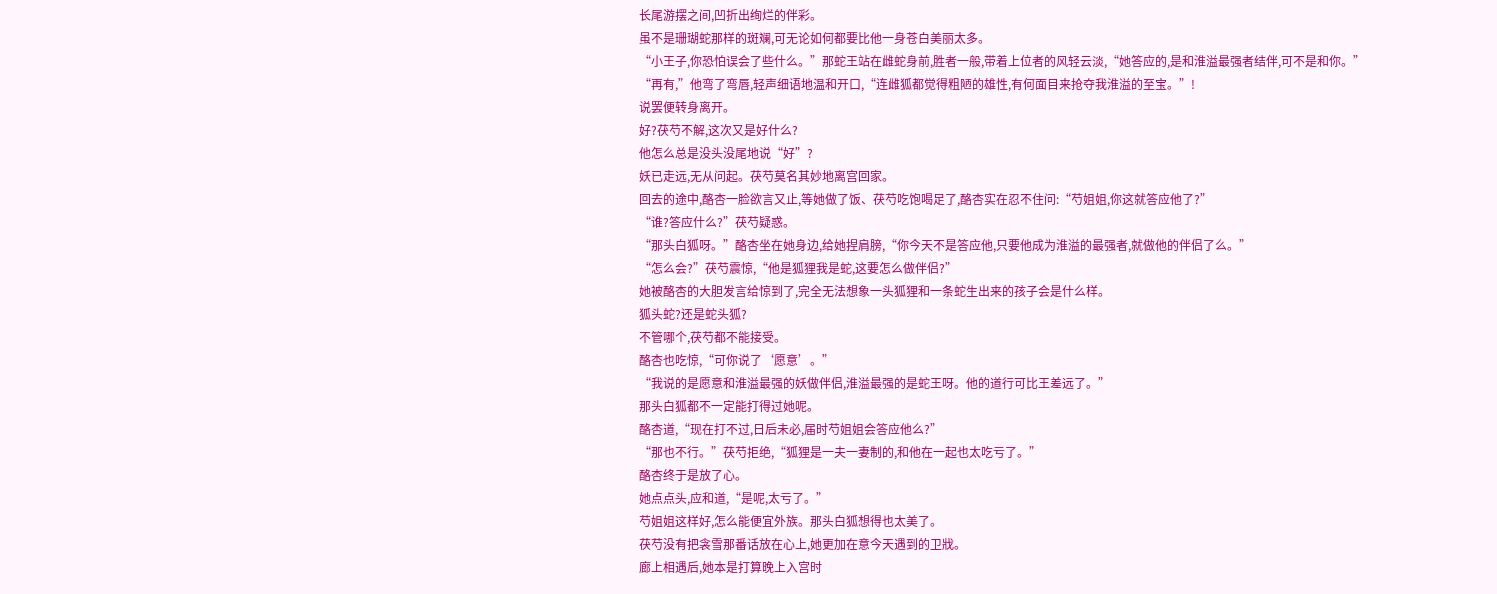长尾游摆之间,凹折出绚烂的伴彩。
虽不是珊瑚蛇那样的斑斓,可无论如何都要比他一身苍白美丽太多。
“小王子,你恐怕误会了些什么。”那蛇王站在雌蛇身前,胜者一般,带着上位者的风轻云淡,“她答应的,是和淮溢最强者结伴,可不是和你。”
“再有,”他弯了弯唇,轻声细语地温和开口,“连雌狐都觉得粗陋的雄性,有何面目来抢夺我淮溢的至宝。”!
说罢便转身离开。
好?茯芍不解,这次又是好什么?
他怎么总是没头没尾地说“好”?
妖已走远,无从问起。茯芍莫名其妙地离宫回家。
回去的途中,酪杏一脸欲言又止,等她做了饭、茯芍吃饱喝足了,酪杏实在忍不住问:“芍姐姐,你这就答应他了?”
“谁?答应什么?”茯芍疑惑。
“那头白狐呀。”酪杏坐在她身边,给她捏肩膀,“你今天不是答应他,只要他成为淮溢的最强者,就做他的伴侣了么。”
“怎么会?”茯芍震惊,“他是狐狸我是蛇,这要怎么做伴侣?”
她被酪杏的大胆发言给惊到了,完全无法想象一头狐狸和一条蛇生出来的孩子会是什么样。
狐头蛇?还是蛇头狐?
不管哪个,茯芍都不能接受。
酪杏也吃惊,“可你说了‘愿意’。”
“我说的是愿意和淮溢最强的妖做伴侣,淮溢最强的是蛇王呀。他的道行可比王差远了。”
那头白狐都不一定能打得过她呢。
酪杏道,“现在打不过,日后未必,届时芍姐姐会答应他么?”
“那也不行。”茯芍拒绝,“狐狸是一夫一妻制的,和他在一起也太吃亏了。”
酪杏终于是放了心。
她点点头,应和道,“是呢,太亏了。”
芍姐姐这样好,怎么能便宜外族。那头白狐想得也太美了。
茯芍没有把衾雪那番话放在心上,她更加在意今天遇到的卫戕。
廊上相遇后,她本是打算晚上入宫时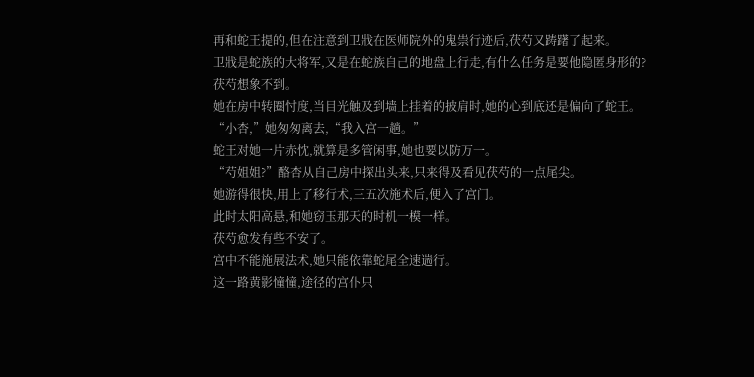再和蛇王提的,但在注意到卫戕在医师院外的鬼祟行迹后,茯芍又踌躇了起来。
卫戕是蛇族的大将军,又是在蛇族自己的地盘上行走,有什么任务是要他隐匿身形的?
茯芍想象不到。
她在房中转圈忖度,当目光触及到墙上挂着的披肩时,她的心到底还是偏向了蛇王。
“小杏,”她匆匆离去,“我入宫一趟。”
蛇王对她一片赤忱,就算是多管闲事,她也要以防万一。
“芍姐姐?”酪杏从自己房中探出头来,只来得及看见茯芍的一点尾尖。
她游得很快,用上了移行术,三五次施术后,便入了宫门。
此时太阳高悬,和她窃玉那天的时机一模一样。
茯芍愈发有些不安了。
宫中不能施展法术,她只能依靠蛇尾全速遄行。
这一路黄影憧憧,途径的宫仆只